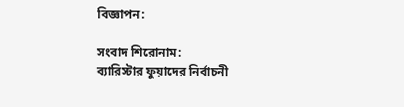বিজ্ঞাপন:

সংবাদ শিরোনাম:
ব্যারিস্টার ফুয়াদের নির্বাচনী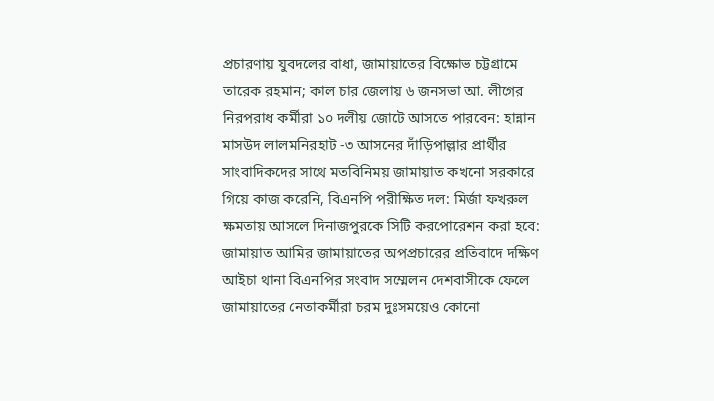প্রচারণায় যুবদলের বাধা, জামায়াতের বিক্ষোভ চট্টগ্রামে তারেক রহমান; কাল চার জেলায় ৬ জনসভা আ. লীগের নিরপরাধ কর্মীরা ১০ দলীয় জোটে আসতে পারবেন: হান্নান মাসউদ লালমনিরহাট -৩ আসনের দাঁড়িপাল্লার প্রার্থীর সাংবাদিকদের সাথে মতবিনিময় জামায়াত কখনো সরকারে গিয়ে কাজ করেনি, বিএনপি পরীক্ষিত দল: মির্জা ফখরুল ক্ষমতায় আসলে দিনাজপুরকে সিটি করপোরেশন করা হবে: জামায়াত আমির জামায়াতের অপপ্রচারের প্রতিবাদে দক্ষিণ আইচা থানা বিএনপির সংবাদ সম্মেলন দেশবাসীকে ফেলে জামায়াতের নেতাকর্মীরা চরম দুঃসময়েও কোনো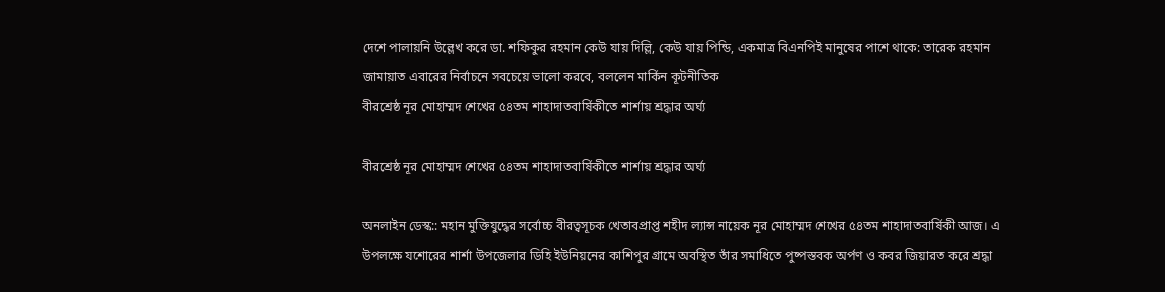দেশে পালায়নি উল্লেখ করে ডা. শফিকুর রহমান কেউ যায় দিল্লি, কেউ যায় পিন্ডি, একমাত্র বিএনপিই মানুষের পাশে থাকে: তারেক রহমান জামায়াত এবারের নির্বাচনে সবচেয়ে ভালো করবে, বললেন মার্কিন কূটনীতিক
বীরশ্রেষ্ঠ নূর মোহাম্মদ শেখের ৫৪তম শাহাদাতবার্ষিকীতে শার্শায় শ্রদ্ধার অর্ঘ্য

বীরশ্রেষ্ঠ নূর মোহাম্মদ শেখের ৫৪তম শাহাদাতবার্ষিকীতে শার্শায় শ্রদ্ধার অর্ঘ্য

অনলাইন ডেস্ক:: মহান মুক্তিযুদ্ধের সর্বোচ্চ বীরত্বসূচক খেতাবপ্রাপ্ত শহীদ ল্যান্স নায়েক নূর মোহাম্মদ শেখের ৫৪তম শাহাদাতবার্ষিকী আজ। এ উপলক্ষে যশোরের শার্শা উপজেলার ডিহি ইউনিয়নের কাশিপুর গ্রামে অবস্থিত তাঁর সমাধিতে পুষ্পস্তবক অর্পণ ও কবর জিয়ারত করে শ্রদ্ধা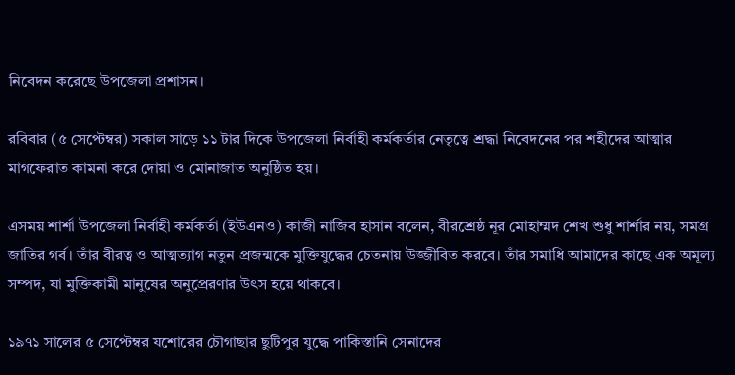নিবেদন করেছে উপজেলা প্রশাসন।

রবিবার (৫ সেপ্টেম্বর) সকাল সাড়ে ১১ টার দিকে উপজেলা নির্বাহী কর্মকর্তার নেতৃত্বে শ্রদ্ধা নিবেদনের পর শহীদের আত্মার মাগফেরাত কামনা করে দোয়া ও মোনাজাত অনুষ্ঠিত হয়।

এসময় শার্শা উপজেলা নির্বাহী কর্মকর্তা (ইউএনও) কাজী নাজিব হাসান বলেন, বীরশ্রেষ্ঠ নূর মোহাম্মদ শেখ শুধু শার্শার নয়, সমগ্র জাতির গর্ব। তাঁর বীরত্ব ও আত্মত্যাগ নতুন প্রজন্মকে মুক্তিযুদ্ধের চেতনায় উজ্জীবিত করবে। তাঁর সমাধি আমাদের কাছে এক অমূল্য সম্পদ, যা মুক্তিকামী মানুষের অনুপ্রেরণার উৎস হয়ে থাকবে।

১৯৭১ সালের ৫ সেপ্টেম্বর যশোরের চৌগাছার ছুটিপুর যুদ্ধে পাকিস্তানি সেনাদের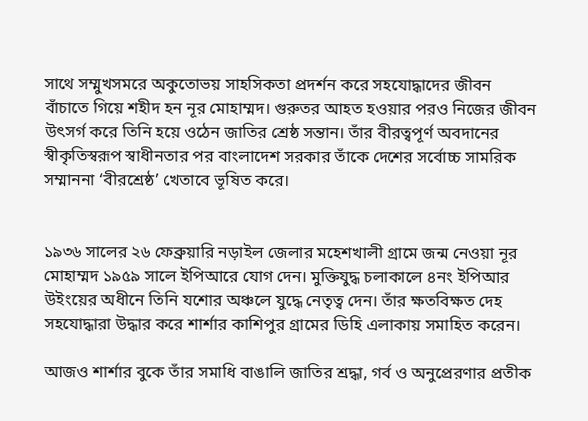সাথে সম্মুখসমরে অকুতোভয় সাহসিকতা প্রদর্শন করে সহযোদ্ধাদের জীবন বাঁচাতে গিয়ে শহীদ হন নূর মোহাম্মদ। গুরুতর আহত হওয়ার পরও নিজের জীবন উৎসর্গ করে তিনি হয়ে ওঠেন জাতির শ্রেষ্ঠ সন্তান। তাঁর বীরত্বপূর্ণ অবদানের স্বীকৃতিস্বরূপ স্বাধীনতার পর বাংলাদেশ সরকার তাঁকে দেশের সর্বোচ্চ সামরিক সম্মাননা ‘বীরশ্রেষ্ঠ’ খেতাবে ভূষিত করে।


১৯৩৬ সালের ২৬ ফেব্রুয়ারি নড়াইল জেলার মহেশখালী গ্রামে জন্ম নেওয়া নূর মোহাম্মদ ১৯৫৯ সালে ইপিআরে যোগ দেন। মুক্তিযুদ্ধ চলাকালে ৪নং ইপিআর উইংয়ের অধীনে তিনি যশোর অঞ্চলে যুদ্ধে নেতৃত্ব দেন। তাঁর ক্ষতবিক্ষত দেহ সহযোদ্ধারা উদ্ধার করে শার্শার কাশিপুর গ্রামের ডিহি এলাকায় সমাহিত করেন।

আজও শার্শার বুকে তাঁর সমাধি বাঙালি জাতির শ্রদ্ধা, গর্ব ও অনুপ্রেরণার প্রতীক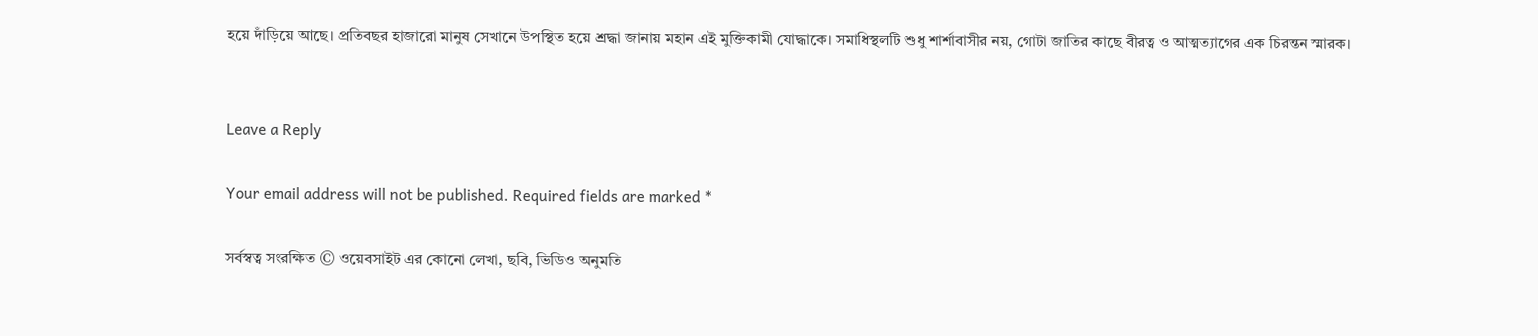হয়ে দাঁড়িয়ে আছে। প্রতিবছর হাজারো মানুষ সেখানে উপস্থিত হয়ে শ্রদ্ধা জানায় মহান এই মুক্তিকামী যোদ্ধাকে। সমাধিস্থলটি শুধু শার্শাবাসীর নয়, গোটা জাতির কাছে বীরত্ব ও আত্মত্যাগের এক চিরন্তন স্মারক।


Leave a Reply

Your email address will not be published. Required fields are marked *

সর্বস্বত্ব সংরক্ষিত © ওয়েবসাইট এর কোনো লেখা, ছবি, ভিডিও অনুমতি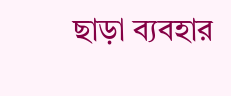ছাড়া ব্যবহার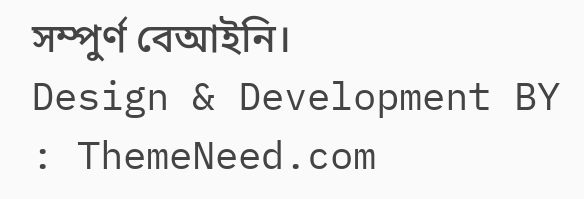সম্পুর্ণ বেআইনি।
Design & Development BY : ThemeNeed.com